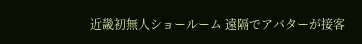近畿初無人ショールーム 遠隔でアバターが接客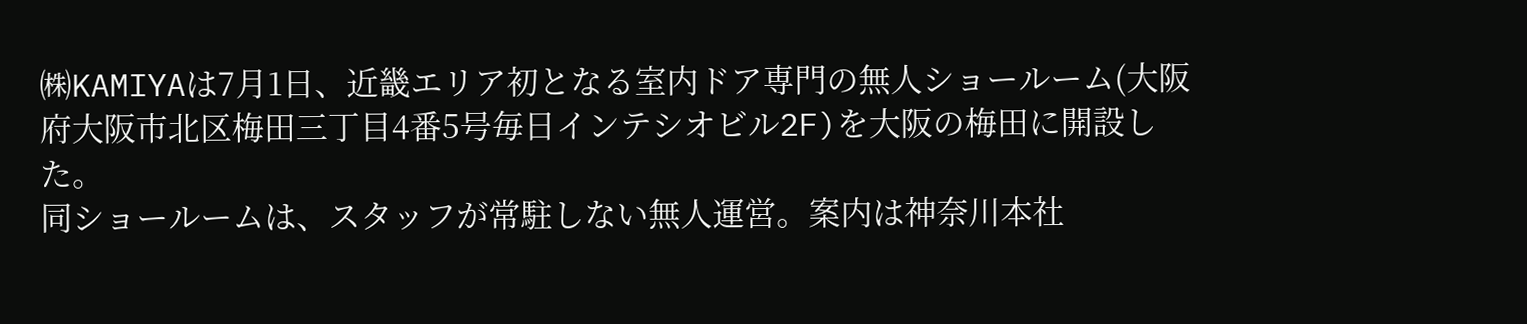㈱KAMIYAは7月1日、近畿エリア初となる室内ドア専門の無人ショールーム(大阪府大阪市北区梅田三丁目4番5号毎日インテシオビル2F)を大阪の梅田に開設した。
同ショールームは、スタッフが常駐しない無人運営。案内は神奈川本社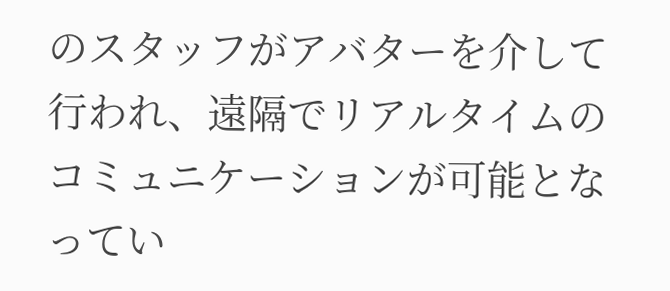のスタッフがアバターを介して行われ、遠隔でリアルタイムのコミュニケーションが可能となってい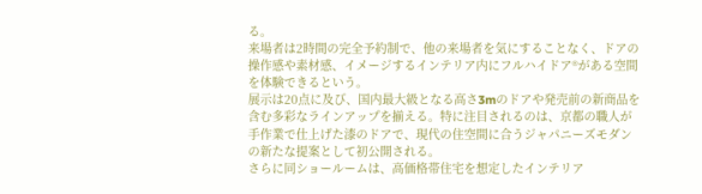る。
来場者は2時間の完全予約制で、他の来場者を気にすることなく、ドアの操作感や素材感、イメージするインテリア内にフルハイドア®がある空間を体験できるという。
展示は20点に及び、国内最大級となる高さ3mのドアや発売前の新商品を含む多彩なラインアップを揃える。特に注目されるのは、京都の職人が手作業で仕上げた漆のドアで、現代の住空間に合うジャパニーズモダンの新たな提案として初公開される。
さらに同ショールームは、高価格帯住宅を想定したインテリア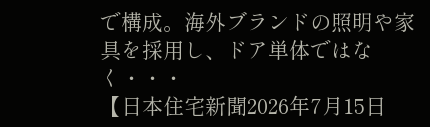で構成。海外ブランドの照明や家具を採用し、ドア単体ではなく・・・
【日本住宅新聞2026年7月15日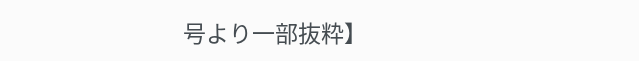号より一部抜粋】